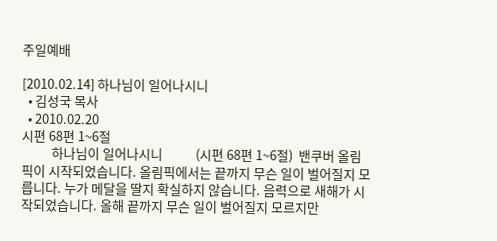주일예배

[2010.02.14] 하나님이 일어나시니
  • 김성국 목사
  • 2010.02.20
시편 68편 1~6절
          하나님이 일어나시니           (시편 68편 1~6절)  밴쿠버 올림픽이 시작되었습니다. 올림픽에서는 끝까지 무슨 일이 벌어질지 모릅니다. 누가 메달을 딸지 확실하지 않습니다. 음력으로 새해가 시작되었습니다. 올해 끝까지 무슨 일이 벌어질지 모르지만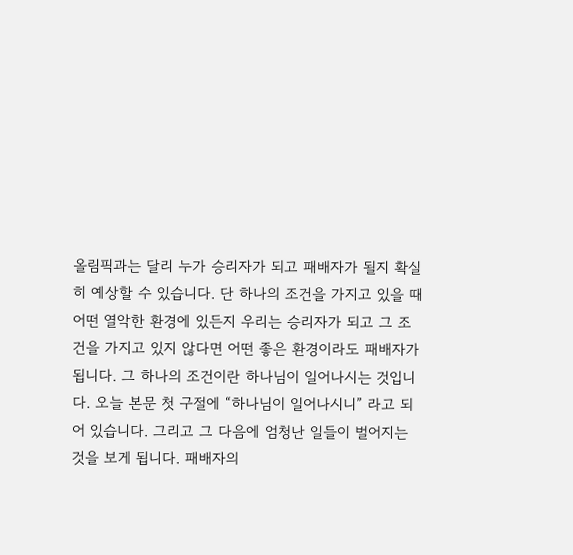올림픽과는 달리 누가 승리자가 되고 패배자가 될지 확실히 예상할 수 있습니다. 단 하나의 조건을 가지고 있을 때 어떤 열악한 환경에 있든지 우리는 승리자가 되고 그 조건을 가지고 있지 않다면 어떤 좋은 환경이라도 패배자가 됩니다. 그 하나의 조건이란 하나님이 일어나시는 것입니다. 오늘 본문 첫 구절에 “하나님이 일어나시니” 라고 되어 있습니다. 그리고 그 다음에 엄청난 일들이 벌어지는 것을 보게 됩니다. 패배자의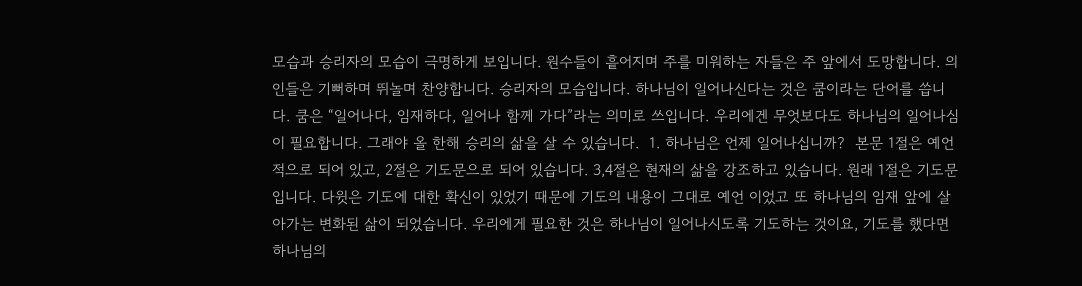모습과 승리자의 모습이 극명하게 보입니다. 원수들이 흩어지며 주를 미워하는 자들은 주 앞에서 도망합니다. 의인들은 기뻐하며 뛰놀며 찬양합니다. 승리자의 모습입니다. 하나님이 일어나신다는 것은 쿰이라는 단어를 씁니다. 쿰은 “일어나다, 임재하다, 일어나 함께 가다”라는 의미로 쓰입니다. 우리에겐 무엇보다도 하나님의 일어나심이 필요합니다. 그래야 올 한해 승리의 삶을 살 수 있습니다.  1. 하나님은 언제 일어나십니까?  본문 1절은 예언적으로 되어 있고, 2절은 기도문으로 되어 있습니다. 3,4절은 현재의 삶을 강조하고 있습니다. 원래 1절은 기도문입니다. 다윗은 기도에 대한 확신이 있었기 때문에 기도의 내용이 그대로 예언 이었고 또 하나님의 임재 앞에 살아가는 변화된 삶이 되었습니다. 우리에게 필요한 것은 하나님이 일어나시도록 기도하는 것이요, 기도를 했다면 하나님의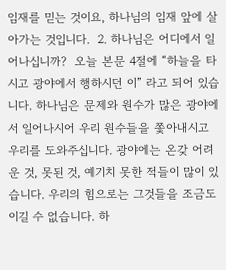임재를 믿는 것이요, 하나님의 임재 앞에 살아가는 것입니다.  2. 하나님은 어디에서 일어나십니까?  오늘 본문 4절에 “하늘을 타시고 광야에서 행하시던 이” 라고 되어 있습니다. 하나님은 문제와 원수가 많은 광야에서 일어나시어 우리 원수들을 쫓아내시고 우리를 도와주십니다. 광야에는 온갖 어려운 것, 못된 것, 예기치 못한 적들이 많이 있습니다. 우리의 힘으로는 그것들을 조금도 이길 수 없습니다. 하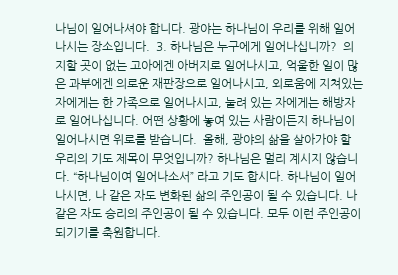나님이 일어나셔야 합니다. 광야는 하나님이 우리를 위해 일어나시는 장소입니다.  3. 하나님은 누구에게 일어나십니까?  의지할 곳이 없는 고아에겐 아버지로 일어나시고, 억울한 일이 많은 과부에겐 의로운 재판장으로 일어나시고, 외로움에 지쳐있는 자에게는 한 가족으로 일어나시고, 눌려 있는 자에게는 해방자로 일어나십니다. 어떤 상황에 놓여 있는 사람이든지 하나님이 일어나시면 위로를 받습니다.  올해, 광야의 삶을 살아가야 할 우리의 기도 제목이 무엇입니까? 하나님은 멀리 계시지 않습니다. “하나님이여 일어나소서” 라고 기도 합시다. 하나님이 일어나시면, 나 같은 자도 변화된 삶의 주인공이 될 수 있습니다. 나 같은 자도 승리의 주인공이 될 수 있습니다. 모두 이런 주인공이 되기기를 축원합니다.